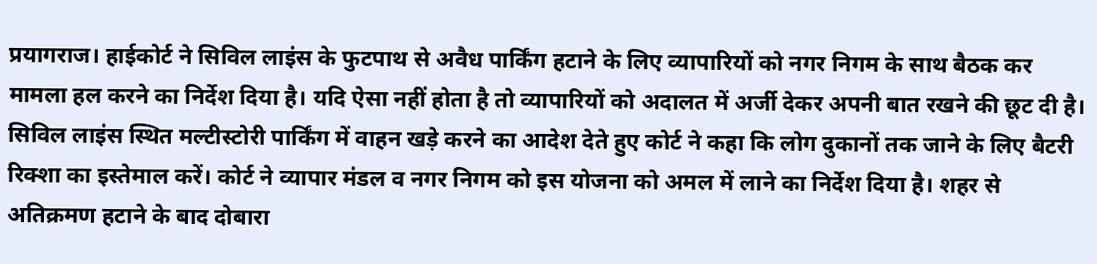प्रयागराज। हाईकोर्ट ने सिविल लाइंस के फुटपाथ से अवैध पार्किंग हटाने के लिए व्यापारियों को नगर निगम के साथ बैठक कर मामला हल करने का निर्देश दिया है। यदि ऐसा नहीं होता है तो व्यापारियों को अदालत में अर्जी देकर अपनी बात रखने की छूट दी है। सिविल लाइंस स्थित मल्टीस्टोरी पार्किंग में वाहन खड़े करने का आदेश देते हुए कोर्ट ने कहा कि लोग दुकानों तक जाने के लिए बैटरी रिक्शा का इस्तेमाल करें। कोर्ट ने व्यापार मंडल व नगर निगम को इस योजना को अमल में लाने का निर्देश दिया है। शहर से अतिक्रमण हटाने के बाद दोबारा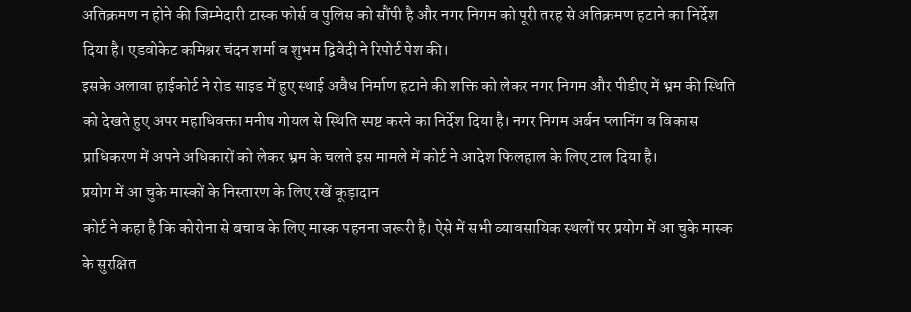अतिक्रमण न होने की जिम्मेदारी टास्क फोर्स व पुलिस को सौंपी है और नगर निगम को पूरी तरह से अतिक्रमण हटाने का निर्देश दिया है। एडवोकेट कमिश्नर चंदन शर्मा व शुभम द्विवेदी ने रिपोर्ट पेश की।
इसके अलावा हाईकोर्ट ने रोड साइड में हुए स्थाई अवैध निर्माण हटाने की शक्ति को लेकर नगर निगम और पीडीए में भ्रम की स्थिति को देखते हुए अपर महाधिवक्ता मनीष गोयल से स्थिति स्पष्ट करने का निर्देश दिया है। नगर निगम अर्बन प्लानिंग व विकास प्राधिकरण में अपने अधिकारों को लेकर भ्रम के चलते इस मामले में कोर्ट ने आदेश फिलहाल के लिए टाल दिया है।
प्रयोग में आ चुके मास्कों के निस्तारण के लिए रखें कूड़ादान
कोर्ट ने कहा है कि कोरोना से बचाव के लिए मास्क पहनना जरूरी है। ऐसे में सभी व्यावसायिक स्थलों पर प्रयोग में आ चुके मास्क के सुरक्षित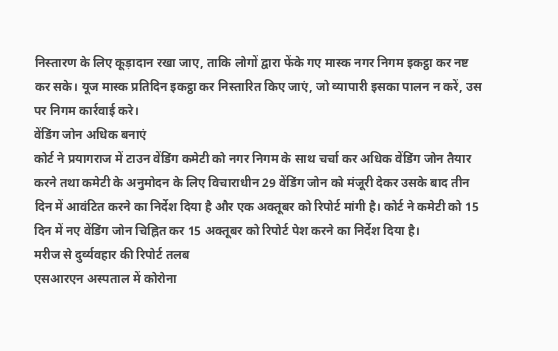निस्तारण के लिए कूड़ादान रखा जाए, ताकि लोगों द्वारा फेंके गए मास्क नगर निगम इकट्ठा कर नष्ट कर सके। यूज मास्क प्रतिदिन इकट्ठा कर निस्तारित किए जाएं, जो व्यापारी इसका पालन न करें, उस पर निगम कार्रवाई करे।
वेंडिंग जोन अधिक बनाएं
कोर्ट ने प्रयागराज में टाउन वेंडिंग कमेटी को नगर निगम के साथ चर्चा कर अधिक वेंडिंग जोन तैयार करने तथा कमेटी के अनुमोदन के लिए विचाराधीन 29 वेंडिंग जोन को मंजूरी देकर उसके बाद तीन दिन में आवंटित करने का निर्देश दिया है और एक अक्तूबर को रिपोर्ट मांगी है। कोर्ट ने कमेटी को 15 दिन में नए वेंडिंग जोन चिह्नित कर 15 अक्तूबर को रिपोर्ट पेश करने का निर्देश दिया है।
मरीज से दुर्व्यवहार की रिपोर्ट तलब
एसआरएन अस्पताल में कोरोना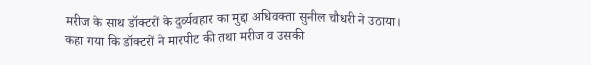मरीज के साथ डॉक्टरों के दुर्व्यवहार का मुद्दा अधिवक्ता सुनील चौधरी ने उठाया। कहा गया कि डॉक्टरों ने मारपीट की तथा मरीज व उसकी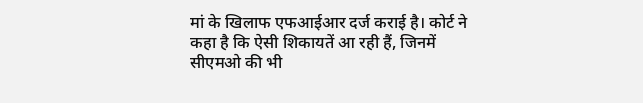मां के खिलाफ एफआईआर दर्ज कराई है। कोर्ट ने कहा है कि ऐसी शिकायतें आ रही हैं, जिनमें सीएमओ की भी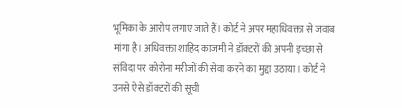भूमिका के आरोप लगाए जाते हैं। कोर्ट ने अपर महाधिवक्ता से जवाब मांगा है। अधिवक्ता शाहिद काजमी ने डॉक्टरों की अपनी इच्छा से संविदा पर कोरोना मरीजों की सेवा करने का मुद्दा उठाया। कोर्ट ने उनसे ऐसे डॉक्टरों की सूची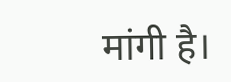मांगी है।